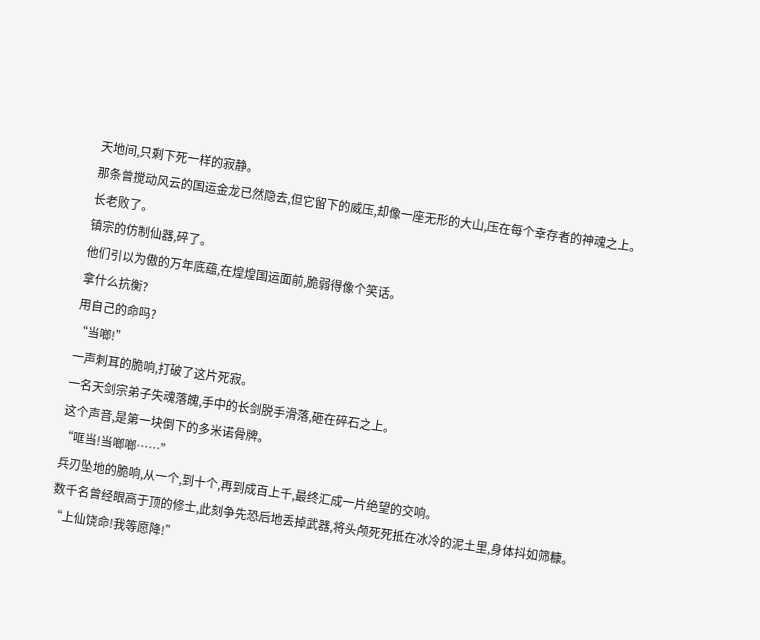天地间,只剩下死一样的寂静。
那条曾搅动风云的国运金龙已然隐去,但它留下的威压,却像一座无形的大山,压在每个幸存者的神魂之上。
长老败了。
镇宗的仿制仙器,碎了。
他们引以为傲的万年底蕴,在煌煌国运面前,脆弱得像个笑话。
拿什么抗衡?
用自己的命吗?
“当啷!”
一声刺耳的脆响,打破了这片死寂。
一名天剑宗弟子失魂落魄,手中的长剑脱手滑落,砸在碎石之上。
这个声音,是第一块倒下的多米诺骨牌。
“哐当!当啷啷……”
兵刃坠地的脆响,从一个,到十个,再到成百上千,最终汇成一片绝望的交响。
数千名曾经眼高于顶的修士,此刻争先恐后地丢掉武器,将头颅死死抵在冰冷的泥土里,身体抖如筛糠。
“上仙饶命!我等愿降!”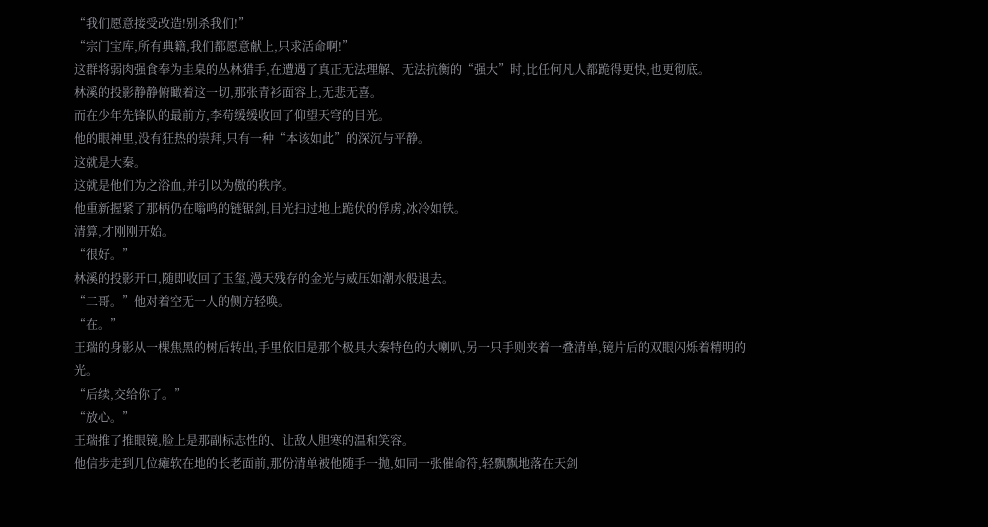“我们愿意接受改造!别杀我们!”
“宗门宝库,所有典籍,我们都愿意献上,只求活命啊!”
这群将弱肉强食奉为圭臬的丛林猎手,在遭遇了真正无法理解、无法抗衡的“强大”时,比任何凡人都跪得更快,也更彻底。
林溪的投影静静俯瞰着这一切,那张青衫面容上,无悲无喜。
而在少年先锋队的最前方,李苟缓缓收回了仰望天穹的目光。
他的眼神里,没有狂热的崇拜,只有一种“本该如此”的深沉与平静。
这就是大秦。
这就是他们为之浴血,并引以为傲的秩序。
他重新握紧了那柄仍在嗡鸣的链锯剑,目光扫过地上跪伏的俘虏,冰冷如铁。
清算,才刚刚开始。
“很好。”
林溪的投影开口,随即收回了玉玺,漫天残存的金光与威压如潮水般退去。
“二哥。”他对着空无一人的侧方轻唤。
“在。”
王瑞的身影从一棵焦黑的树后转出,手里依旧是那个极具大秦特色的大喇叭,另一只手则夹着一叠清单,镜片后的双眼闪烁着精明的光。
“后续,交给你了。”
“放心。”
王瑞推了推眼镜,脸上是那副标志性的、让敌人胆寒的温和笑容。
他信步走到几位瘫软在地的长老面前,那份清单被他随手一抛,如同一张催命符,轻飘飘地落在天剑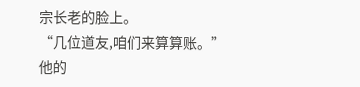宗长老的脸上。
“几位道友,咱们来算算账。”
他的